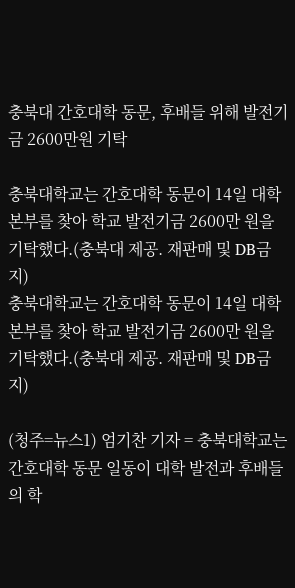충북대 간호대학 동문, 후배들 위해 발전기금 2600만원 기탁

충북대학교는 간호대학 동문이 14일 대학본부를 찾아 학교 발전기금 2600만 원을 기탁했다.(충북대 제공. 재판매 및 DB금지)
충북대학교는 간호대학 동문이 14일 대학본부를 찾아 학교 발전기금 2600만 원을 기탁했다.(충북대 제공. 재판매 및 DB금지)

(청주=뉴스1) 엄기찬 기자 = 충북대학교는 간호대학 동문 일동이 대학 발전과 후배들의 학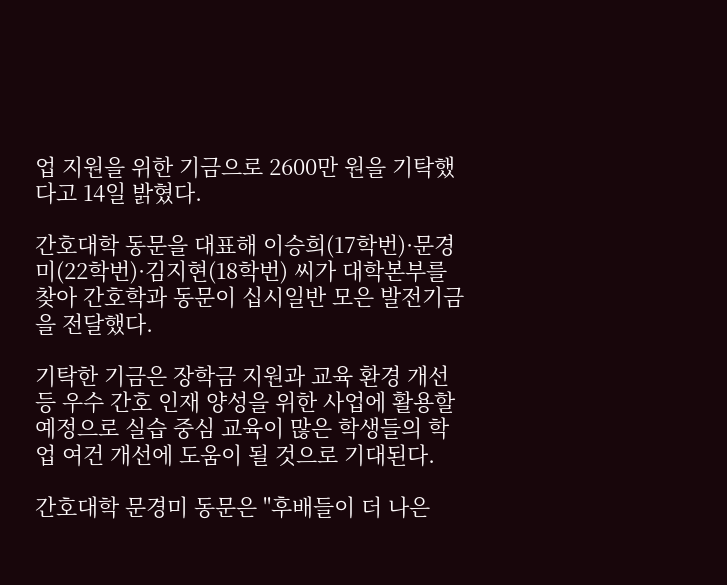업 지원을 위한 기금으로 2600만 원을 기탁했다고 14일 밝혔다.

간호대학 동문을 대표해 이승희(17학번)·문경미(22학번)·김지현(18학번) 씨가 대학본부를 찾아 간호학과 동문이 십시일반 모은 발전기금을 전달했다.

기탁한 기금은 장학금 지원과 교육 환경 개선 등 우수 간호 인재 양성을 위한 사업에 활용할 예정으로 실습 중심 교육이 많은 학생들의 학업 여건 개선에 도움이 될 것으로 기대된다.

간호대학 문경미 동문은 "후배들이 더 나은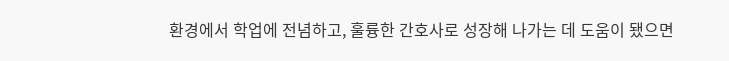환경에서 학업에 전념하고, 훌륭한 간호사로 성장해 나가는 데 도움이 됐으면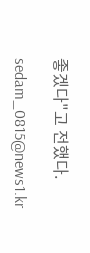좋겠다"고 전했다.

sedam_0815@news1.kr